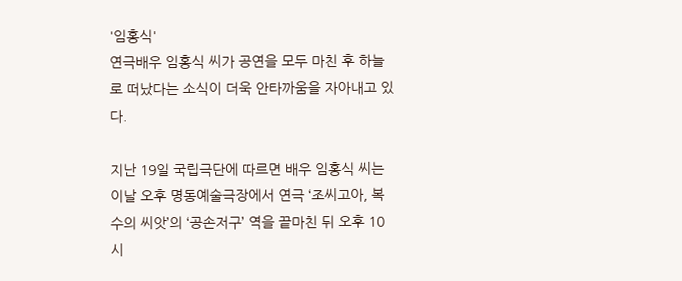'임홍식'
연극배우 임홍식 씨가 공연을 모두 마친 후 하늘로 떠났다는 소식이 더욱 안타까움을 자아내고 있다.

지난 19일 국립극단에 따르면 배우 임홍식 씨는 이날 오후 명동예술극장에서 연극 ‘조씨고아, 복수의 씨앗’의 ‘공손저구’ 역을 끝마친 뒤 오후 10시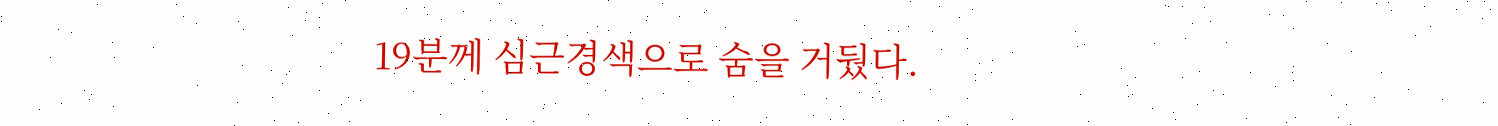19분께 심근경색으로 숨을 거뒀다.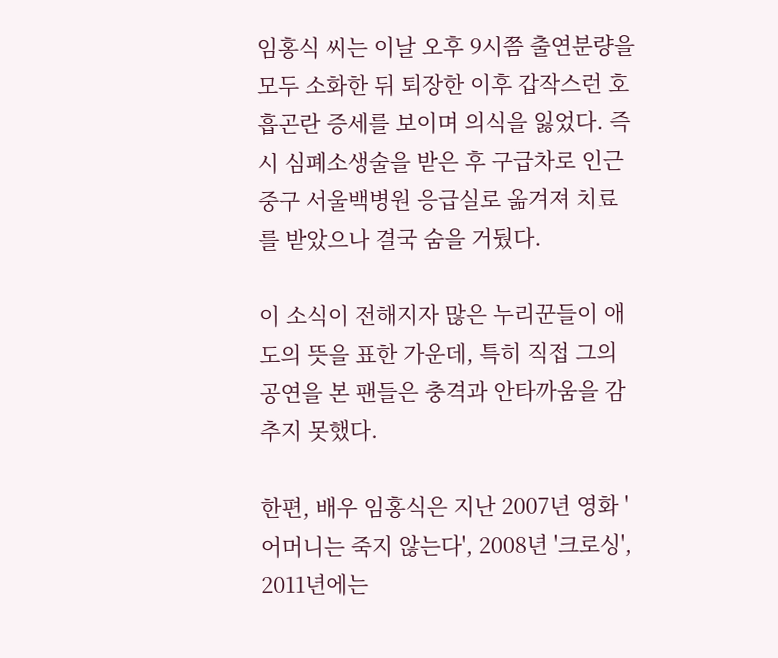임홍식 씨는 이날 오후 9시쯤 출연분량을 모두 소화한 뒤 퇴장한 이후 갑작스런 호흡곤란 증세를 보이며 의식을 잃었다. 즉시 심폐소생술을 받은 후 구급차로 인근 중구 서울백병원 응급실로 옮겨져 치료를 받았으나 결국 숨을 거뒀다.

이 소식이 전해지자 많은 누리꾼들이 애도의 뜻을 표한 가운데, 특히 직접 그의 공연을 본 팬들은 충격과 안타까움을 감추지 못했다.

한편, 배우 임홍식은 지난 2007년 영화 '어머니는 죽지 않는다', 2008년 '크로싱', 2011년에는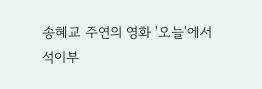송혜교 주연의 영화 '오늘'에서 석이부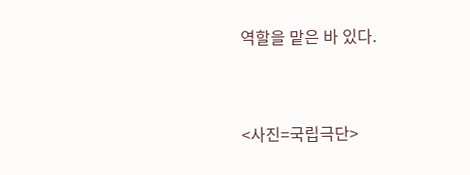역할을 맡은 바 있다.


<사진=국립극단>